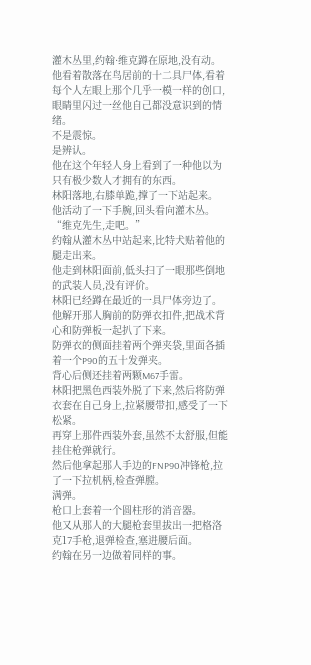灌木丛里,约翰·维克蹲在原地,没有动。
他看着散落在鸟居前的十二具尸体,看着每个人左眼上那个几乎一模一样的创口,眼睛里闪过一丝他自己都没意识到的情绪。
不是震惊。
是辨认。
他在这个年轻人身上看到了一种他以为只有极少数人才拥有的东西。
林阳落地,右膝单跪,撑了一下站起来。
他活动了一下手腕,回头看向灌木丛。
“维克先生,走吧。”
约翰从灌木丛中站起来,比特犬贴着他的腿走出来。
他走到林阳面前,低头扫了一眼那些倒地的武装人员,没有评价。
林阳已经蹲在最近的一具尸体旁边了。
他解开那人胸前的防弹衣扣件,把战术背心和防弹板一起扒了下来。
防弹衣的侧面挂着两个弹夹袋,里面各插着一个P90的五十发弹夹。
背心后侧还挂着两颗M67手雷。
林阳把黑色西装外脱了下来,然后将防弹衣套在自己身上,拉紧腰带扣,感受了一下松紧。
再穿上那件西装外套,虽然不太舒服,但能挂住枪弹就行。
然后他拿起那人手边的FNP90冲锋枪,拉了一下拉机柄,检查弹膛。
满弹。
枪口上套着一个圆柱形的消音器。
他又从那人的大腿枪套里拔出一把格洛克17手枪,退弹检查,塞进腰后面。
约翰在另一边做着同样的事。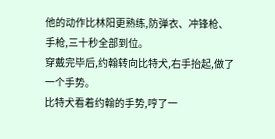他的动作比林阳更熟练,防弹衣、冲锋枪、手枪,三十秒全部到位。
穿戴完毕后,约翰转向比特犬,右手抬起,做了一个手势。
比特犬看着约翰的手势,哼了一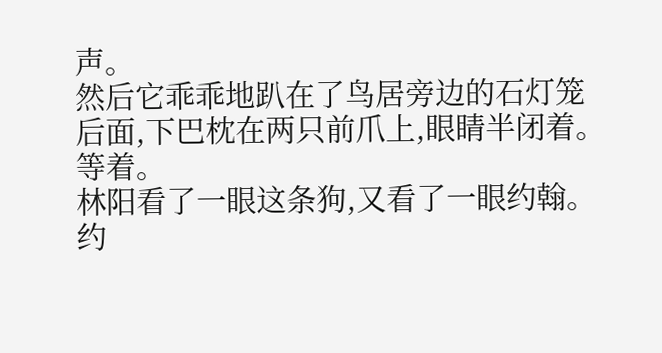声。
然后它乖乖地趴在了鸟居旁边的石灯笼后面,下巴枕在两只前爪上,眼睛半闭着。
等着。
林阳看了一眼这条狗,又看了一眼约翰。
约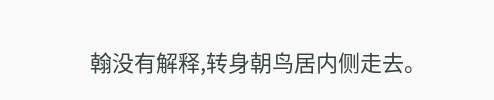翰没有解释,转身朝鸟居内侧走去。